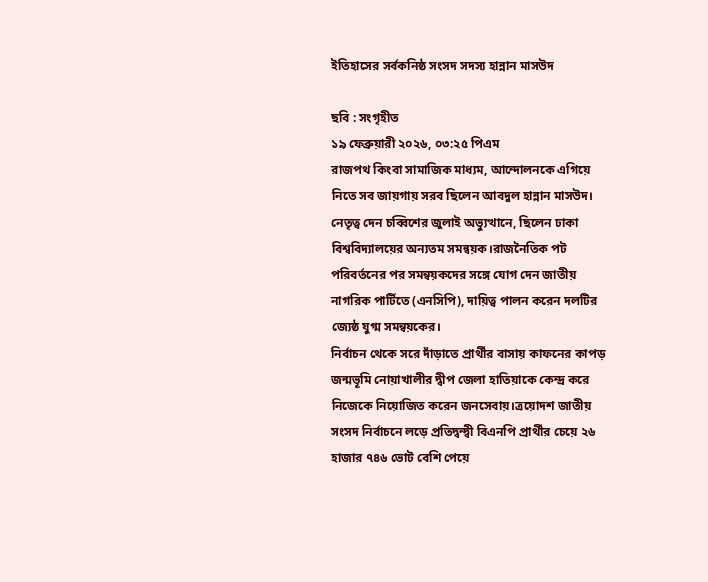ইতিহাসের সর্বকনিষ্ঠ সংসদ সদস্য হান্নান মাসউদ

ছবি : সংগৃহীত
১৯ ফেব্রুয়ারী ২০২৬, ০৩:২৫ পিএম
রাজপথ কিংবা সামাজিক মাধ্যম, আন্দোলনকে এগিয়ে নিতে সব জায়গায় সরব ছিলেন আবদুল হান্নান মাসউদ। নেতৃত্ব দেন চব্বিশের জুলাই অভ্যুত্থানে, ছিলেন ঢাকা বিশ্ববিদ্যালয়ের অন্যতম সমন্বয়ক।রাজনৈতিক পট পরিবর্তনের পর সমন্বয়কদের সঙ্গে যোগ দেন জাতীয় নাগরিক পার্টিতে (এনসিপি), দায়িত্ব পালন করেন দলটির জ্যেষ্ঠ যুগ্ম সমন্বয়কের।
নির্বাচন থেকে সরে দাঁড়াতে প্রার্থীর বাসায় কাফনের কাপড়
জন্মভূমি নোয়াখালীর দ্বীপ জেলা হাতিয়াকে কেন্দ্র করে নিজেকে নিয়োজিত করেন জনসেবায়।ত্রয়োদশ জাতীয় সংসদ নির্বাচনে লড়ে প্রতিদ্বন্দ্বী বিএনপি প্রার্থীর চেয়ে ২৬ হাজার ৭৪৬ ভোট বেশি পেয়ে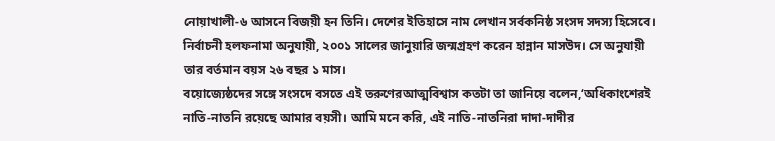নোয়াখালী-৬ আসনে বিজয়ী হন তিনি। দেশের ইতিহাসে নাম লেখান সর্বকনিষ্ঠ সংসদ সদস্য হিসেবে।
নির্বাচনী হলফনামা অনুযায়ী, ২০০১ সালের জানুয়ারি জন্মগ্রহণ করেন হান্নান মাসউদ। সে অনুযায়ী তার বর্তমান বয়স ২৬ বছর ১ মাস।
বয়োজ্যেষ্ঠদের সঙ্গে সংসদে বসতে এই তরুণেরআত্মবিশ্বাস কতটা তা জানিয়ে বলেন,‘অধিকাংশেরই নাতি-নাতনি রয়েছে আমার বয়সী। আমি মনে করি, এই নাতি-নাতনিরা দাদা-দাদীর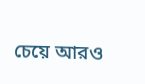চেয়ে আরও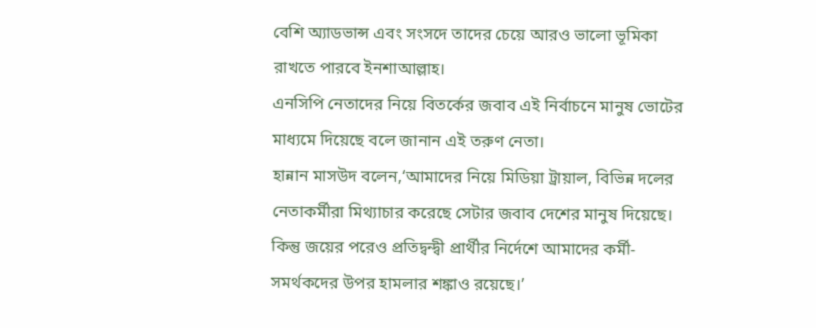বেশি অ্যাডভান্স এবং সংসদে তাদের চেয়ে আরও ভালো ভূমিকা রাখতে পারবে ইনশাআল্লাহ।
এনসিপি নেতাদের নিয়ে বিতর্কের জবাব এই নির্বাচনে মানুষ ভোটের মাধ্যমে দিয়েছে বলে জানান এই তরুণ নেতা।
হান্নান মাসউদ বলেন,‘আমাদের নিয়ে মিডিয়া ট্রায়াল, বিভিন্ন দলের নেতাকর্মীরা মিথ্যাচার করেছে সেটার জবাব দেশের মানুষ দিয়েছে। কিন্তু জয়ের পরেও প্রতিদ্বন্দ্বী প্রার্থীর নির্দেশে আমাদের কর্মী-সমর্থকদের উপর হামলার শঙ্কাও রয়েছে।’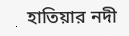হাতিয়ার নদী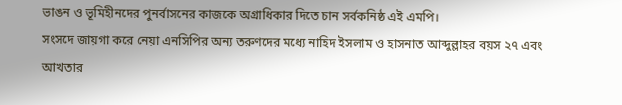ভাঙন ও ভূমিহীনদের পুনর্বাসনের কাজকে অগ্রাধিকার দিতে চান সর্বকনিষ্ঠ এই এমপি।
সংসদে জায়গা করে নেয়া এনসিপির অন্য তরুণদের মধ্যে নাহিদ ইসলাম ও হাসনাত আব্দুল্লাহর বয়স ২৭ এবং আখতার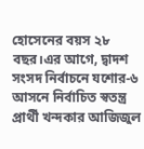হোসেনের বয়স ২৮ বছর।এর আগে, দ্বাদশ সংসদ নির্বাচনে যশোর-৬ আসনে নির্বাচিত স্বতন্ত্র প্রার্থী খন্দকার আজিজুল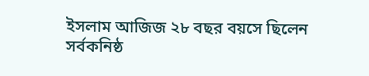ইসলাম আজিজ ২৮ বছর বয়সে ছিলেন সর্বকনিষ্ঠ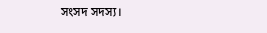সংসদ সদস্য।